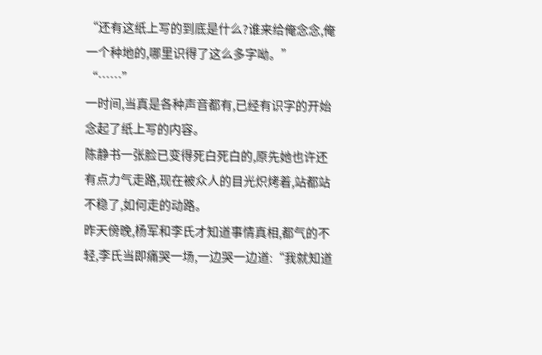“还有这纸上写的到底是什么?谁来给俺念念,俺一个种地的,哪里识得了这么多字呦。”
“……”
一时间,当真是各种声音都有,已经有识字的开始念起了纸上写的内容。
陈静书一张脸已变得死白死白的,原先她也许还有点力气走路,现在被众人的目光炽烤着,站都站不稳了,如何走的动路。
昨天傍晚,杨军和李氏才知道事情真相,都气的不轻,李氏当即痛哭一场,一边哭一边道:“我就知道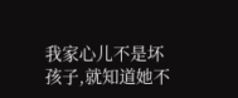我家心儿不是坏孩子,就知道她不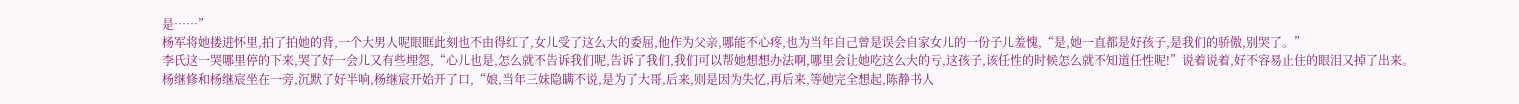是……”
杨军将她搂进怀里,拍了拍她的背,一个大男人呢眼眶此刻也不由得红了,女儿受了这么大的委屈,他作为父亲,哪能不心疼,也为当年自己曾是误会自家女儿的一份子儿羞愧,“是,她一直都是好孩子,是我们的骄傲,别哭了。”
李氏这一哭哪里停的下来,哭了好一会儿又有些埋怨,“心儿也是,怎么就不告诉我们呢,告诉了我们,我们可以帮她想想办法啊,哪里会让她吃这么大的亏,这孩子,该任性的时候怎么就不知道任性呢!”说着说着,好不容易止住的眼泪又掉了出来。
杨继修和杨继宸坐在一旁,沉默了好半响,杨继宸开始开了口,“娘,当年三妹隐瞒不说,是为了大哥,后来,则是因为失忆,再后来,等她完全想起,陈静书人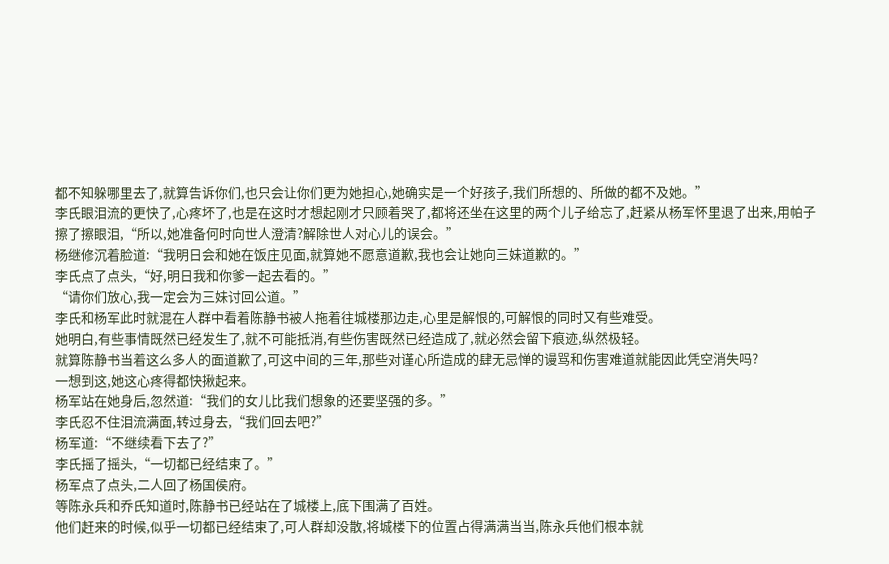都不知躲哪里去了,就算告诉你们,也只会让你们更为她担心,她确实是一个好孩子,我们所想的、所做的都不及她。”
李氏眼泪流的更快了,心疼坏了,也是在这时才想起刚才只顾着哭了,都将还坐在这里的两个儿子给忘了,赶紧从杨军怀里退了出来,用帕子擦了擦眼泪,“所以,她准备何时向世人澄清?解除世人对心儿的误会。”
杨继修沉着脸道:“我明日会和她在饭庄见面,就算她不愿意道歉,我也会让她向三妹道歉的。”
李氏点了点头,“好,明日我和你爹一起去看的。”
“请你们放心,我一定会为三妹讨回公道。”
李氏和杨军此时就混在人群中看着陈静书被人拖着往城楼那边走,心里是解恨的,可解恨的同时又有些难受。
她明白,有些事情既然已经发生了,就不可能抵消,有些伤害既然已经造成了,就必然会留下痕迹,纵然极轻。
就算陈静书当着这么多人的面道歉了,可这中间的三年,那些对谨心所造成的肆无忌惮的谩骂和伤害难道就能因此凭空消失吗?
一想到这,她这心疼得都快揪起来。
杨军站在她身后,忽然道:“我们的女儿比我们想象的还要坚强的多。”
李氏忍不住泪流满面,转过身去,“我们回去吧?”
杨军道:“不继续看下去了?”
李氏摇了摇头,“一切都已经结束了。”
杨军点了点头,二人回了杨国侯府。
等陈永兵和乔氏知道时,陈静书已经站在了城楼上,底下围满了百姓。
他们赶来的时候,似乎一切都已经结束了,可人群却没散,将城楼下的位置占得满满当当,陈永兵他们根本就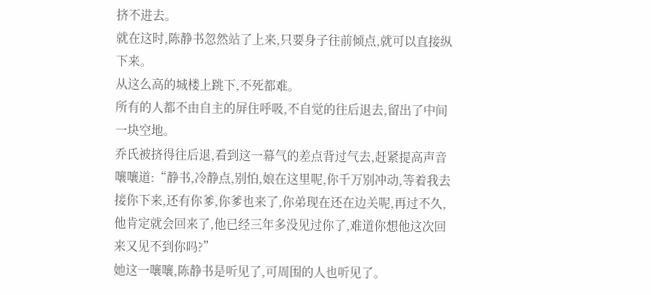挤不进去。
就在这时,陈静书忽然站了上来,只要身子往前倾点,就可以直接纵下来。
从这么高的城楼上跳下,不死都难。
所有的人都不由自主的屏住呼吸,不自觉的往后退去,留出了中间一块空地。
乔氏被挤得往后退,看到这一幕气的差点背过气去,赶紧提高声音嚷嚷道:“静书,冷静点,别怕,娘在这里呢,你千万别冲动,等着我去接你下来,还有你爹,你爹也来了,你弟现在还在边关呢,再过不久,他肯定就会回来了,他已经三年多没见过你了,难道你想他这次回来又见不到你吗?”
她这一嚷嚷,陈静书是听见了,可周围的人也听见了。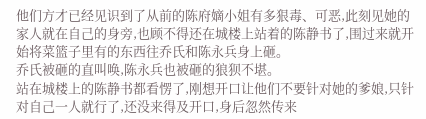他们方才已经见识到了从前的陈府嫡小姐有多狠毒、可恶,此刻见她的家人就在自己的身旁,也顾不得还在城楼上站着的陈静书了,围过来就开始将菜篮子里有的东西往乔氏和陈永兵身上砸。
乔氏被砸的直叫唤,陈永兵也被砸的狼狈不堪。
站在城楼上的陈静书都看愣了,刚想开口让他们不要针对她的爹娘,只针对自己一人就行了,还没来得及开口,身后忽然传来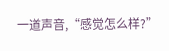一道声音,“感觉怎么样?”